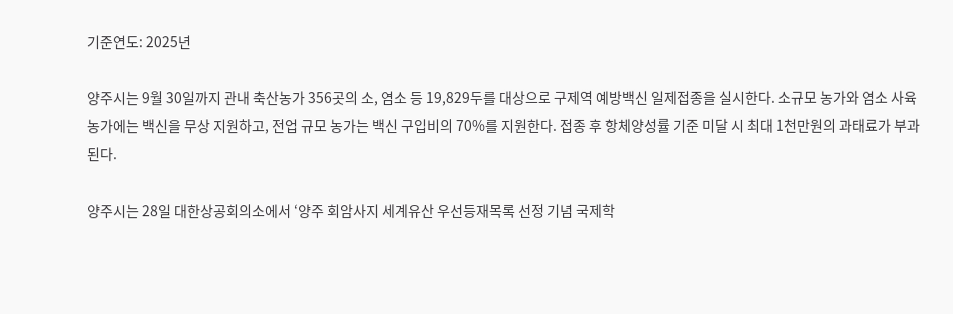기준연도: 2025년

양주시는 9월 30일까지 관내 축산농가 356곳의 소, 염소 등 19,829두를 대상으로 구제역 예방백신 일제접종을 실시한다. 소규모 농가와 염소 사육농가에는 백신을 무상 지원하고, 전업 규모 농가는 백신 구입비의 70%를 지원한다. 접종 후 항체양성률 기준 미달 시 최대 1천만원의 과태료가 부과된다.

양주시는 28일 대한상공회의소에서 ‘양주 회암사지 세계유산 우선등재목록 선정 기념 국제학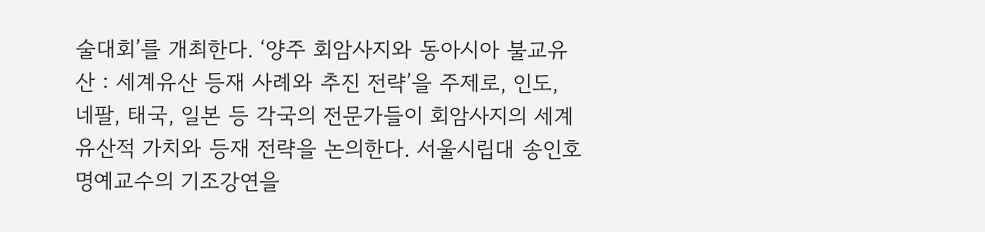술대회’를 개최한다. ‘양주 회암사지와 동아시아 불교유산 : 세계유산 등재 사례와 추진 전략’을 주제로, 인도, 네팔, 태국, 일본 등 각국의 전문가들이 회암사지의 세계유산적 가치와 등재 전략을 논의한다. 서울시립대 송인호 명예교수의 기조강연을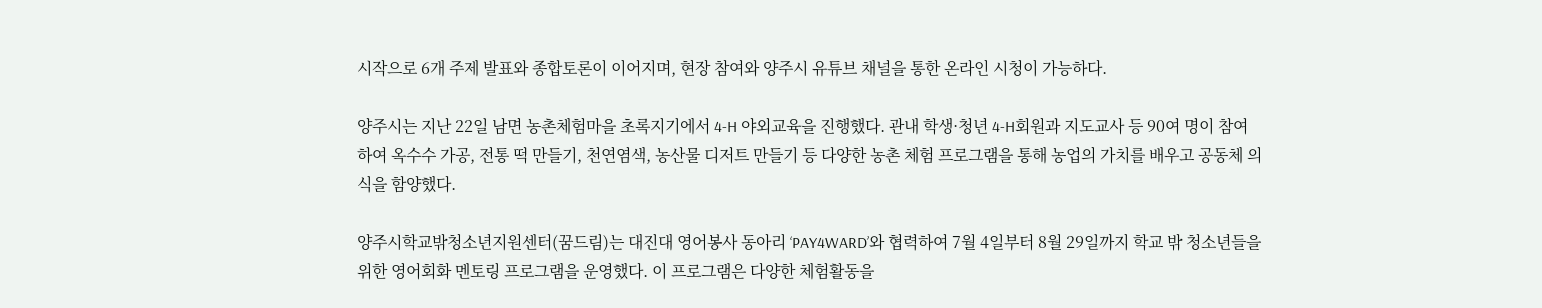시작으로 6개 주제 발표와 종합토론이 이어지며, 현장 참여와 양주시 유튜브 채널을 통한 온라인 시청이 가능하다.

양주시는 지난 22일 남면 농촌체험마을 초록지기에서 4-H 야외교육을 진행했다. 관내 학생·청년 4-H회원과 지도교사 등 90여 명이 참여하여 옥수수 가공, 전통 떡 만들기, 천연염색, 농산물 디저트 만들기 등 다양한 농촌 체험 프로그램을 통해 농업의 가치를 배우고 공동체 의식을 함양했다.

양주시학교밖청소년지원센터(꿈드림)는 대진대 영어봉사 동아리 ‘PAY4WARD’와 협력하여 7월 4일부터 8월 29일까지 학교 밖 청소년들을 위한 영어회화 멘토링 프로그램을 운영했다. 이 프로그램은 다양한 체험활동을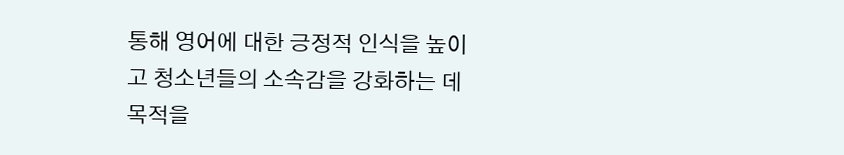통해 영어에 대한 긍정적 인식을 높이고 청소년들의 소속감을 강화하는 데 목적을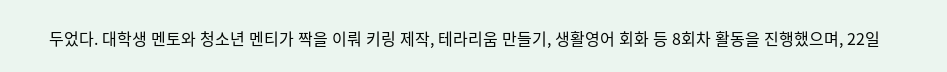두었다. 대학생 멘토와 청소년 멘티가 짝을 이뤄 키링 제작, 테라리움 만들기, 생활영어 회화 등 8회차 활동을 진행했으며, 22일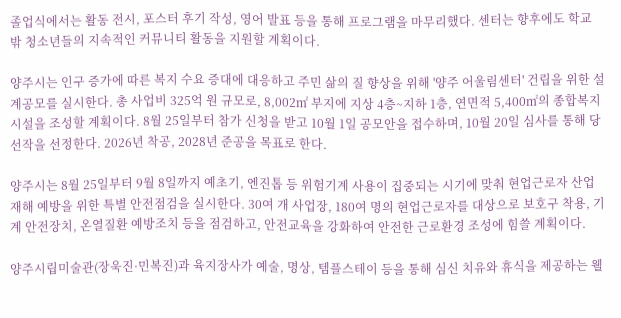졸업식에서는 활동 전시, 포스터 후기 작성, 영어 발표 등을 통해 프로그램을 마무리했다. 센터는 향후에도 학교 밖 청소년들의 지속적인 커뮤니티 활동을 지원할 계획이다.

양주시는 인구 증가에 따른 복지 수요 증대에 대응하고 주민 삶의 질 향상을 위해 '양주 어울림센터' 건립을 위한 설계공모를 실시한다. 총 사업비 325억 원 규모로, 8,002㎡ 부지에 지상 4층~지하 1층, 연면적 5,400㎡의 종합복지시설을 조성할 계획이다. 8월 25일부터 참가 신청을 받고 10월 1일 공모안을 접수하며, 10월 20일 심사를 통해 당선작을 선정한다. 2026년 착공, 2028년 준공을 목표로 한다.

양주시는 8월 25일부터 9월 8일까지 예초기, 엔진톱 등 위험기계 사용이 집중되는 시기에 맞춰 현업근로자 산업재해 예방을 위한 특별 안전점검을 실시한다. 30여 개 사업장, 180여 명의 현업근로자를 대상으로 보호구 착용, 기계 안전장치, 온열질환 예방조치 등을 점검하고, 안전교육을 강화하여 안전한 근로환경 조성에 힘쓸 계획이다.

양주시립미술관(장욱진·민복진)과 육지장사가 예술, 명상, 템플스테이 등을 통해 심신 치유와 휴식을 제공하는 웰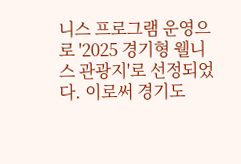니스 프로그램 운영으로 '2025 경기형 웰니스 관광지'로 선정되었다. 이로써 경기도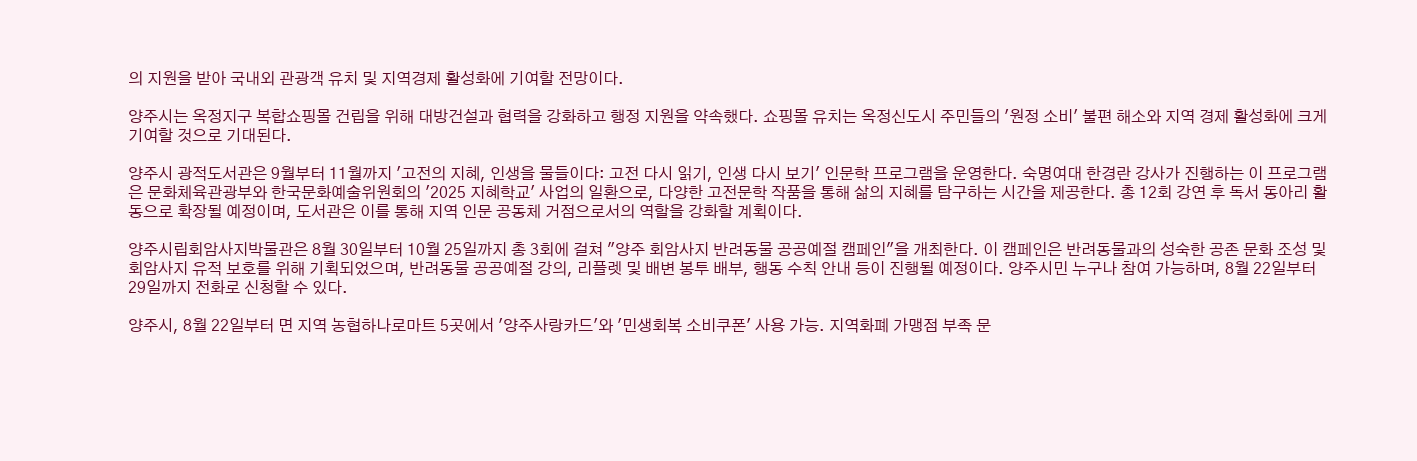의 지원을 받아 국내외 관광객 유치 및 지역경제 활성화에 기여할 전망이다.

양주시는 옥정지구 복합쇼핑몰 건립을 위해 대방건설과 협력을 강화하고 행정 지원을 약속했다. 쇼핑몰 유치는 옥정신도시 주민들의 '원정 소비' 불편 해소와 지역 경제 활성화에 크게 기여할 것으로 기대된다.

양주시 광적도서관은 9월부터 11월까지 '고전의 지혜, 인생을 물들이다: 고전 다시 읽기, 인생 다시 보기' 인문학 프로그램을 운영한다. 숙명여대 한경란 강사가 진행하는 이 프로그램은 문화체육관광부와 한국문화예술위원회의 '2025 지혜학교' 사업의 일환으로, 다양한 고전문학 작품을 통해 삶의 지혜를 탐구하는 시간을 제공한다. 총 12회 강연 후 독서 동아리 활동으로 확장될 예정이며, 도서관은 이를 통해 지역 인문 공동체 거점으로서의 역할을 강화할 계획이다.

양주시립회암사지박물관은 8월 30일부터 10월 25일까지 총 3회에 걸쳐 "양주 회암사지 반려동물 공공예절 캠페인"을 개최한다. 이 캠페인은 반려동물과의 성숙한 공존 문화 조성 및 회암사지 유적 보호를 위해 기획되었으며, 반려동물 공공예절 강의, 리플렛 및 배변 봉투 배부, 행동 수칙 안내 등이 진행될 예정이다. 양주시민 누구나 참여 가능하며, 8월 22일부터 29일까지 전화로 신청할 수 있다.

양주시, 8월 22일부터 면 지역 농협하나로마트 5곳에서 '양주사랑카드'와 '민생회복 소비쿠폰' 사용 가능. 지역화폐 가맹점 부족 문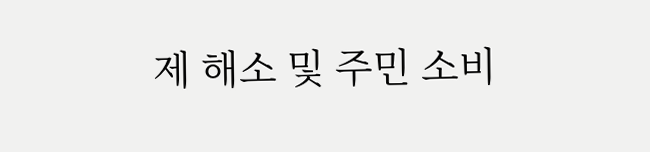제 해소 및 주민 소비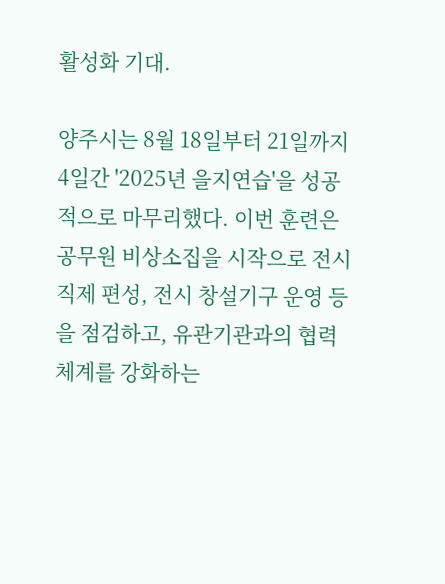활성화 기대.

양주시는 8월 18일부터 21일까지 4일간 '2025년 을지연습'을 성공적으로 마무리했다. 이번 훈련은 공무원 비상소집을 시작으로 전시 직제 편성, 전시 창설기구 운영 등을 점검하고, 유관기관과의 협력체계를 강화하는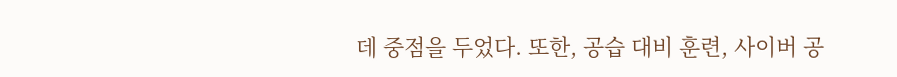데 중점을 두었다. 또한, 공습 대비 훈련, 사이버 공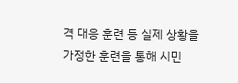격 대응 훈련 등 실제 상황을 가정한 훈련을 통해 시민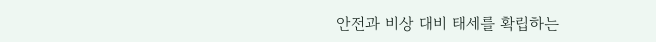안전과 비상 대비 태세를 확립하는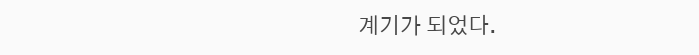계기가 되었다.